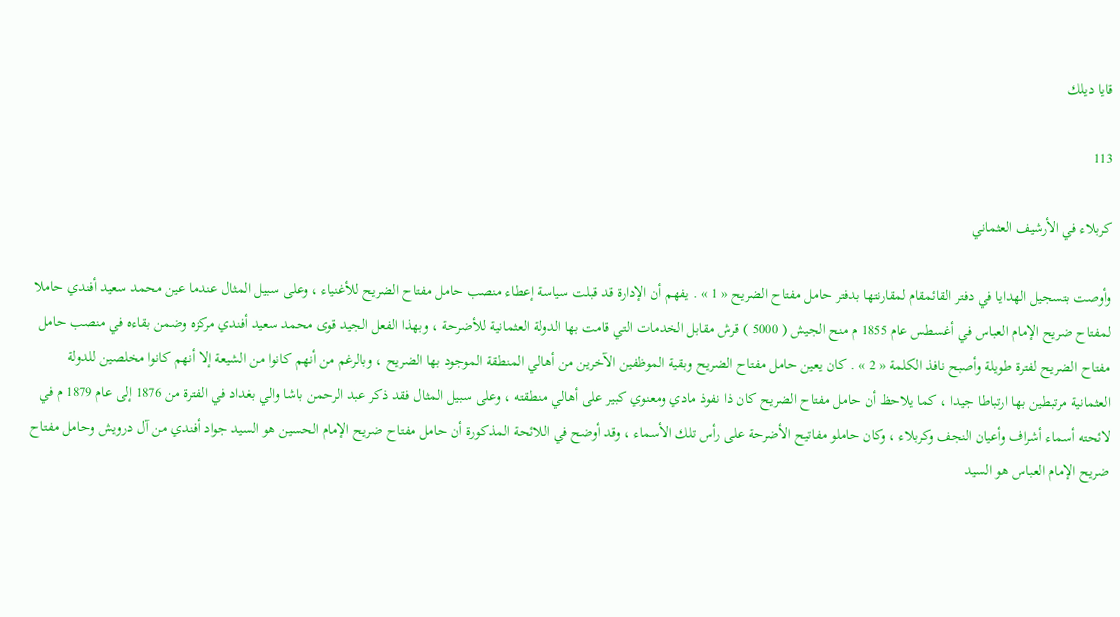قايا ديلك

113

كربلاء في الأرشيف العثماني

وأوصت بتسجيل الهدايا في دفتر القائمقام لمقارنتها بدفتر حامل مفتاح الضريح « 1 » . يفهم أن الإدارة قد قبلت سياسة إعطاء منصب حامل مفتاح الضريح للأغنياء ، وعلى سبيل المثال عندما عين محمد سعيد أفندي حاملا لمفتاح ضريح الإمام العباس في أغسطس عام 1855 م منح الجيش ( 5000 ) قرش مقابل الخدمات التي قامت بها الدولة العثمانية للأضرحة ، وبهذا الفعل الجيد قوى محمد سعيد أفندي مركزه وضمن بقاءه في منصب حامل مفتاح الضريح لفترة طويلة وأصبح نافذ الكلمة « 2 » . كان يعين حامل مفتاح الضريح وبقية الموظفين الآخرين من أهالي المنطقة الموجود بها الضريح ، وبالرغم من أنهم كانوا من الشيعة إلا أنهم كانوا مخلصين للدولة العثمانية مرتبطين بها ارتباطا جيدا ، كما يلاحظ أن حامل مفتاح الضريح كان ذا نفوذ مادي ومعنوي كبير على أهالي منطقته ، وعلى سبيل المثال فقد ذكر عبد الرحمن باشا والي بغداد في الفترة من 1876 إلى عام 1879 م في لائحته أسماء أشراف وأعيان النجف وكربلاء ، وكان حاملو مفاتيح الأضرحة على رأس تلك الأسماء ، وقد أوضح في اللائحة المذكورة أن حامل مفتاح ضريح الإمام الحسين هو السيد جواد أفندي من آل درويش وحامل مفتاح ضريح الإمام العباس هو السيد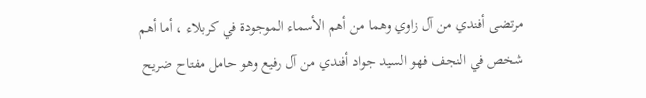مرتضى أفندي من آل زاوي وهما من أهم الأسماء الموجودة في كربلاء ، أما أهم شخص في النجف فهو السيد جواد أفندي من آل رفيع وهو حامل مفتاح ضريح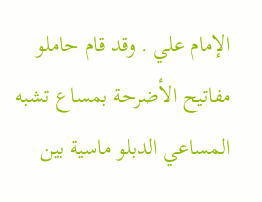الإمام علي . وقد قام حاملو مفاتيح الأضرحة بمساع تشبه المساعي الدبلو ماسية بين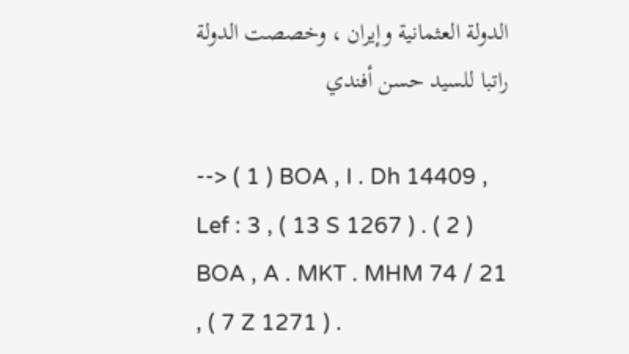الدولة العثمانية وإيران ، وخصصت الدولة راتبا للسيد حسن أفندي

--> ( 1 ) BOA , I . Dh 14409 , Lef : 3 , ( 13 S 1267 ) . ( 2 ) BOA , A . MKT . MHM 74 / 21 , ( 7 Z 1271 ) .